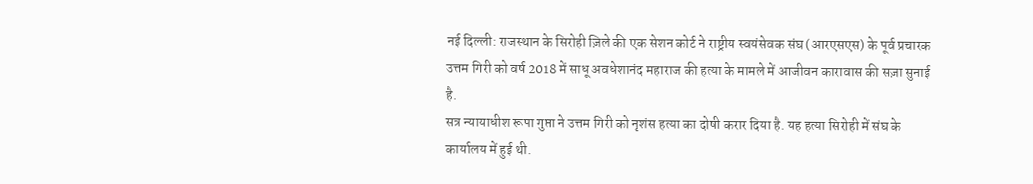नई दिल्ली: राजस्थान के सिरोही ज़िले की एक सेशन कोर्ट ने राष्ट्रीय स्वयंसेवक संघ (आरएसएस) के पूर्व प्रचारक उत्तम गिरी को वर्ष 2018 में साधू अवधेशानंद महाराज की हत्या के मामले में आजीवन कारावास की सज़ा सुनाई है.
सत्र न्यायाधीश रूपा गुप्ता ने उत्तम गिरी को नृशंस हत्या का दोषी करार दिया है. यह हत्या सिरोही में संघ के कार्यालय में हुई थी.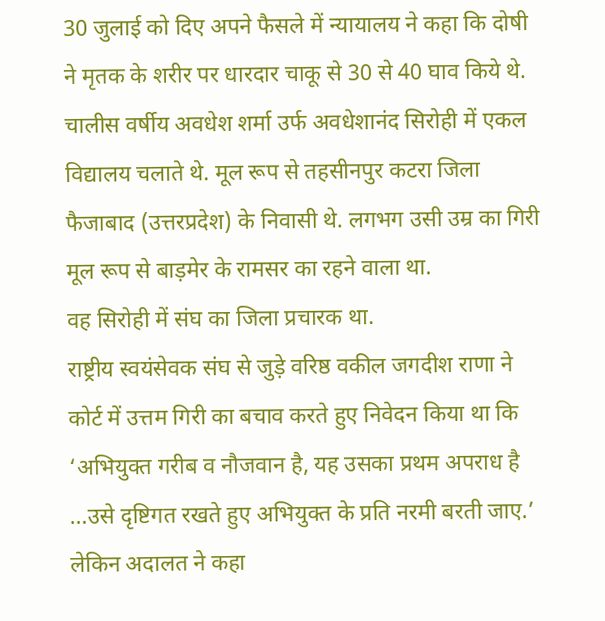30 जुलाई को दिए अपने फैसले में न्यायालय ने कहा कि दोषी ने मृतक के शरीर पर धारदार चाकू से 30 से 40 घाव किये थे.
चालीस वर्षीय अवधेश शर्मा उर्फ अवधेशानंद सिरोही में एकल विद्यालय चलाते थे. मूल रूप से तहसीनपुर कटरा जिला फैजाबाद (उत्तरप्रदेश) के निवासी थे. लगभग उसी उम्र का गिरी मूल रूप से बाड़मेर के रामसर का रहने वाला था.
वह सिरोही में संघ का जिला प्रचारक था.
राष्ट्रीय स्वयंसेवक संघ से जुड़े वरिष्ठ वकील जगदीश राणा ने कोर्ट में उत्तम गिरी का बचाव करते हुए निवेदन किया था कि ‘अभियुक्त गरीब व नौजवान है, यह उसका प्रथम अपराध है …उसे दृष्टिगत रखते हुए अभियुक्त के प्रति नरमी बरती जाए.’
लेकिन अदालत ने कहा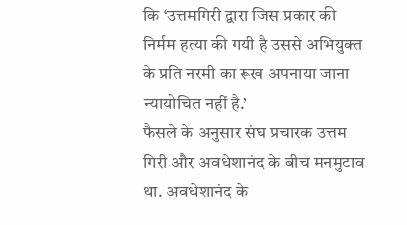कि ‘उत्तमगिरी द्वारा जिस प्रकार की निर्मम हत्या की गयी है उससे अभियुक्त के प्रति नरमी का रूख अपनाया जाना न्यायोचित नहीं है.’
फैसले के अनुसार संघ प्रचारक उत्तम गिरी और अवधेशानंद के बीच मनमुटाव था. अवधेशानंद के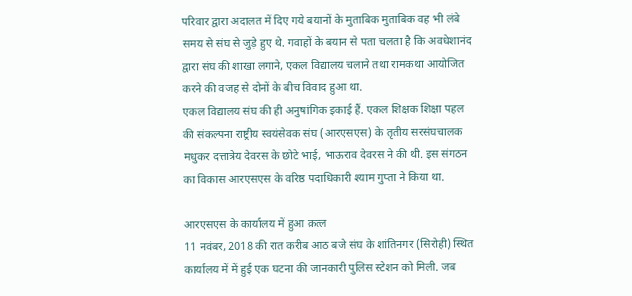परिवार द्वारा अदालत में दिए गये बयानों के मुताबिक मुताबिक वह भी लंबे समय से संघ से जुड़े हुए थे. गवाहों के बयान से पता चलता है कि अवधेशानंद द्वारा संघ की शाखा लगाने, एकल विद्यालय चलाने तथा रामकथा आयोजित करने की वजह से दोनों के बीच विवाद हुआ था.
एकल विद्यालय संघ की ही अनुषांगिक इकाई हैं. एकल शिक्षक शिक्षा पहल की संकल्पना राष्ट्रीय स्वयंसेवक संघ (आरएसएस) के तृतीय सरसंघचालक मधुकर दत्तात्रेय देवरस के छोटे भाई, भाऊराव देवरस ने की थी. इस संगठन का विकास आरएसएस के वरिष्ठ पदाधिकारी श्याम गुप्ता ने किया था.

आरएसएस के कार्यालय में हुआ क़त्ल
11 नवंबर, 2018 की रात करीब आठ बजे संघ के शांतिनगर (सिरोही) स्थित कार्यालय में में हुई एक घटना की जानकारी पुलिस स्टेशन को मिली. जब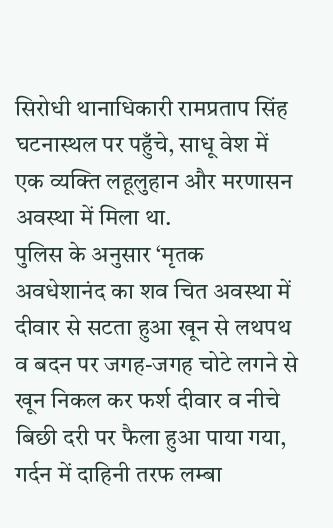सिरोधी थानाधिकारी रामप्रताप सिंह घटनास्थल पर पहुँचे, साधू वेश में एक व्यक्ति लहूलुहान और मरणासन अवस्था में मिला था.
पुलिस के अनुसार ‘मृतक अवधेशानंद का शव चित अवस्था में दीवार से सटता हुआ खून से लथपथ व बदन पर जगह-जगह चोटे लगने से खून निकल कर फर्श दीवार व नीचे बिछी दरी पर फैला हुआ पाया गया, गर्दन में दाहिनी तरफ लम्बा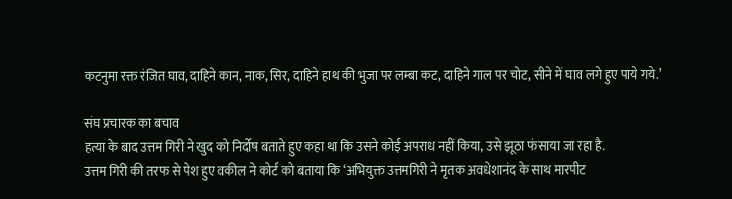कटनुमा रक्त रंजित घाव, दाहिने कान, नाक, सिर, दाहिने हाथ की भुजा पर लम्बा कट, दाहिने गाल पर चोट, सीने में घाव लगे हुए पाये गये.’

संघ प्रचारक का बचाव
हत्या के बाद उत्तम गिरी ने खुद को निर्दोष बताते हुए कहा था कि उसने कोई अपराध नहीं किया, उसे झूठा फंसाया जा रहा है.
उत्तम गिरी की तरफ से पेश हुए वकील ने कोर्ट को बताया कि ‘अभियुक्त उत्तमगिरी ने मृतक अवधेशानंद के साथ मारपीट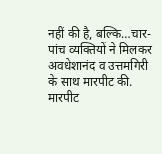नहीं की है, बल्कि…चार-पांच व्यक्तियों ने मिलकर अवधेशानंद व उत्तमगिरी के साथ मारपीट की. मारपीट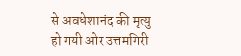से अवधेशानंद की मृत्यु हो गयी ओर उत्तमगिरी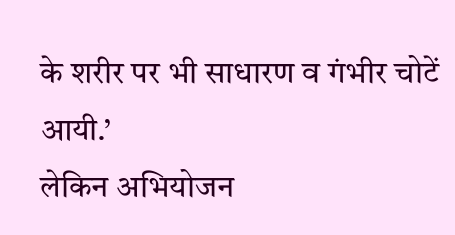के शरीर पर भी साधारण व गंभीर चोटें आयी.’
लेकिन अभियोजन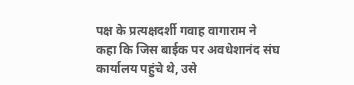पक्ष के प्रत्यक्षदर्शी गवाह वागाराम ने कहा कि जिस बाईक पर अवधेशानंद संघ कार्यालय पहुंचे थे, उसे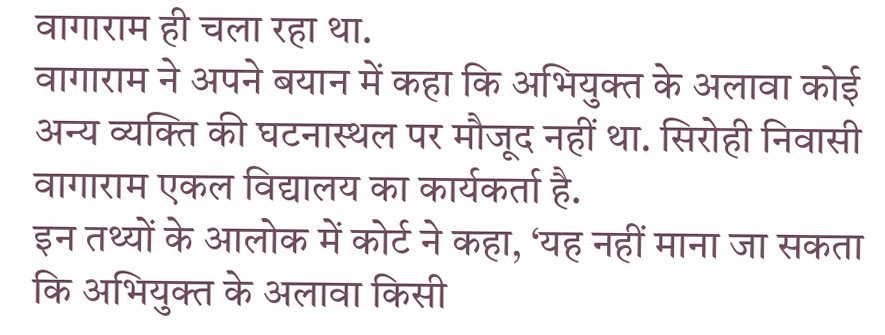वागाराम ही चला रहा था.
वागाराम ने अपने बयान में कहा कि अभियुक्त के अलावा कोई अन्य व्यक्ति की घटनास्थल पर मौजूद नहीं था. सिरोही निवासी वागाराम एकल विद्यालय का कार्यकर्ता है.
इन तथ्यों के आलोक में कोर्ट ने कहा, ‘यह नहीं माना जा सकता कि अभियुक्त के अलावा किसी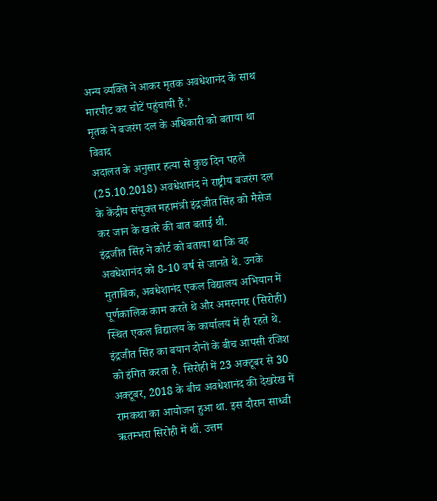अन्य व्यक्ति ने आकर मृतक अवधेशानंद के साथ मारपीट कर चोटें पहुंचायी हैं.’
मृतक ने बजरंग दल के अधिकारी को बताया था विवाद
अदालत के अनुसार हत्या से कुछ दिन पहले (25.10.2018) अवधेशानंद ने राष्ट्रीय बजरंग दल के केंद्रीय संयुक्त महामंत्री इंद्रजीत सिंह को मैसेज कर जान के खतरे की बात बताई थी.
इंद्रजीत सिंह ने कोर्ट को बताया था कि वह अवधेशानंद को 8-10 वर्ष से जानते थे. उनके मुताबिक, अवधेशानंद एकल विद्यालय अभियान में पूर्णकालिक काम करते थे और अमरनगर (सिरोही) स्थित एकल विद्यालय के कार्यालय में ही रहते थे.
इंद्रजीत सिंह का बयान दोनों के बीच आपसी रंजिश को इंगित करता है. सिरोही में 23 अक्टूबर से 30 अक्टूबर, 2018 के बीच अवधेशानंद की देखरेख में रामकथा का आयोजन हुआ था. इस दौरान साध्वी ऋतम्भरा सिरोही में थीं. उत्तम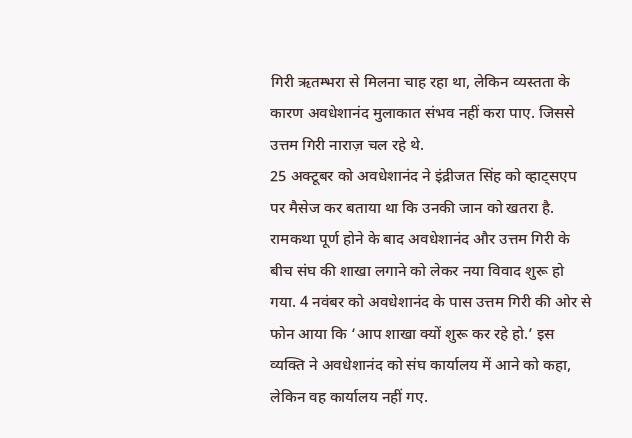गिरी ऋतम्भरा से मिलना चाह रहा था, लेकिन व्यस्तता के कारण अवधेशानंद मुलाकात संभव नहीं करा पाए. जिससे उत्तम गिरी नाराज़ चल रहे थे.
25 अक्टूबर को अवधेशानंद ने इंद्रीजत सिंह को व्हाट्सएप पर मैसेज कर बताया था कि उनकी जान को खतरा है.
रामकथा पूर्ण होने के बाद अवधेशानंद और उत्तम गिरी के बीच संघ की शाखा लगाने को लेकर नया विवाद शुरू हो गया. 4 नवंबर को अवधेशानंद के पास उत्तम गिरी की ओर से फोन आया कि ‘आप शाखा क्यों शुरू कर रहे हो.’ इस व्यक्ति ने अवधेशानंद को संघ कार्यालय में आने को कहा, लेकिन वह कार्यालय नहीं गए.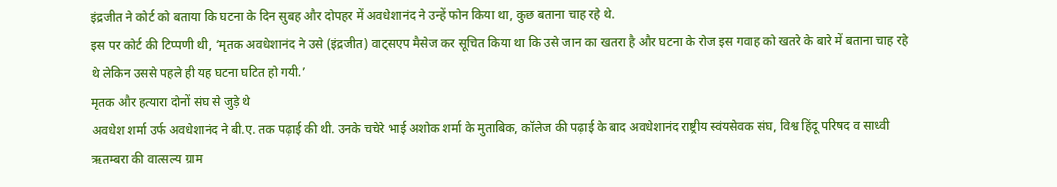इंद्रजीत ने कोर्ट को बताया कि घटना के दिन सुबह और दोपहर में अवधेशानंद ने उन्हें फोन किया था, कुछ बताना चाह रहे थे.
इस पर कोर्ट की टिप्पणी थी, ‘मृतक अवधेशानंद ने उसे (इंद्रजीत) वाट्सएप मैसेज कर सूचित किया था कि उसे जान का खतरा है और घटना के रोज इस गवाह को खतरे के बारे में बताना चाह रहे थे लेकिन उससे पहले ही यह घटना घटित हो गयी.’
मृतक और हत्यारा दोनों संघ से जुड़े थे
अवधेश शर्मा उर्फ अवधेशानंद ने बी.ए. तक पढ़ाई की थी. उनके चचेरे भाई अशोक शर्मा के मुताबिक, कॉलेज की पढ़ाई के बाद अवधेशानंद राष्ट्रीय स्वंयसेवक संघ, विश्व हिंदू परिषद व साध्वी ऋतम्बरा की वात्सल्य ग्राम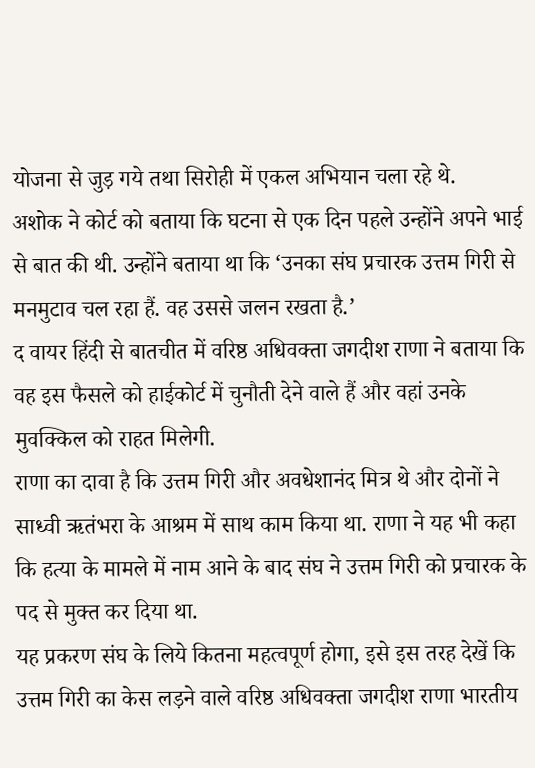योजना से जुड़ गये तथा सिरोही में एकल अभियान चला रहे थे.
अशोक ने कोर्ट को बताया कि घटना से एक दिन पहले उन्होंने अपने भाई से बात की थी. उन्होंने बताया था कि ‘उनका संघ प्रचारक उत्तम गिरी से मनमुटाव चल रहा हैं. वह उससे जलन रखता है.’
द वायर हिंदी से बातचीत में वरिष्ठ अधिवक्ता जगदीश राणा ने बताया कि वह इस फैसले को हाईकोर्ट में चुनौती देने वाले हैं और वहां उनके मुवक्किल को राहत मिलेगी.
राणा का दावा है कि उत्तम गिरी और अवधेशानंद मित्र थे और दोनों ने साध्वी ऋतंभरा के आश्रम में साथ काम किया था. राणा ने यह भी कहा कि हत्या के मामले में नाम आने के बाद संघ ने उत्तम गिरी को प्रचारक के पद से मुक्त कर दिया था.
यह प्रकरण संघ के लिये कितना महत्वपूर्ण होगा, इसे इस तरह देखें कि उत्तम गिरी का केस लड़ने वाले वरिष्ठ अधिवक्ता जगदीश राणा भारतीय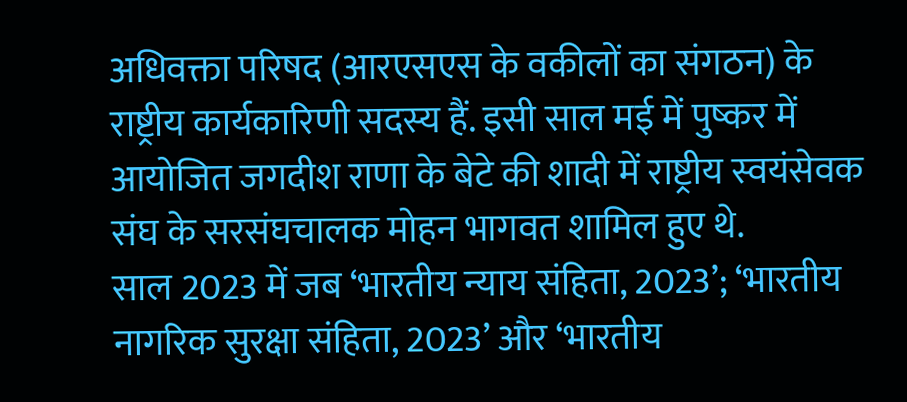अधिवक्ता परिषद (आरएसएस के वकीलों का संगठन) के राष्ट्रीय कार्यकारिणी सदस्य हैं. इसी साल मई में पुष्कर में आयोजित जगदीश राणा के बेटे की शादी में राष्ट्रीय स्वयंसेवक संघ के सरसंघचालक मोहन भागवत शामिल हुए थे.
साल 2023 में जब ‘भारतीय न्याय संहिता, 2023’; ‘भारतीय नागरिक सुरक्षा संहिता, 2023’ और ‘भारतीय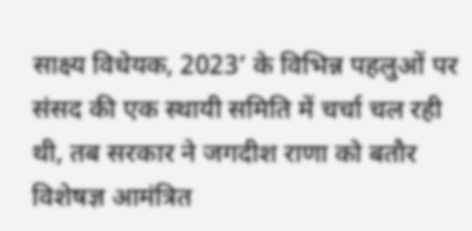साक्ष्य विधेयक, 2023’ के विभिन्न पहलुओं पर संसद की एक स्थायी समिति में चर्चा चल रही थी, तब सरकार ने जगदीश राणा को बतौर विशेषज्ञ आमंत्रित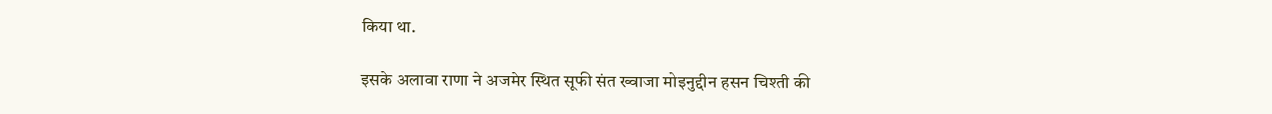किया था.

इसके अलावा राणा ने अजमेर स्थित सूफी संत ख्वाजा मोइनुद्दीन हसन चिश्ती की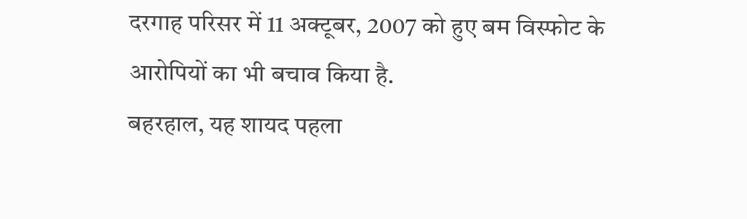दरगाह परिसर में 11 अक्टूबर, 2007 को हुए बम विस्फोट के आरोपियों का भी बचाव किया है.
बहरहाल, यह शायद पहला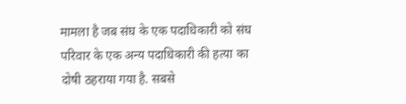मामला है जब संघ के एक पदाधिकारी को संघ परिवार के एक अन्य पदाधिकारी की हत्या का दोषी ठहराया गया है. सबसे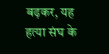बढ़कर, यह हत्या संघ के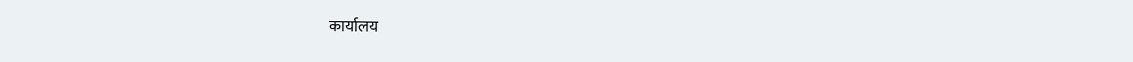कार्यालय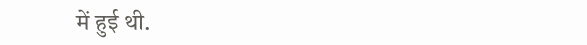में हुई थी.